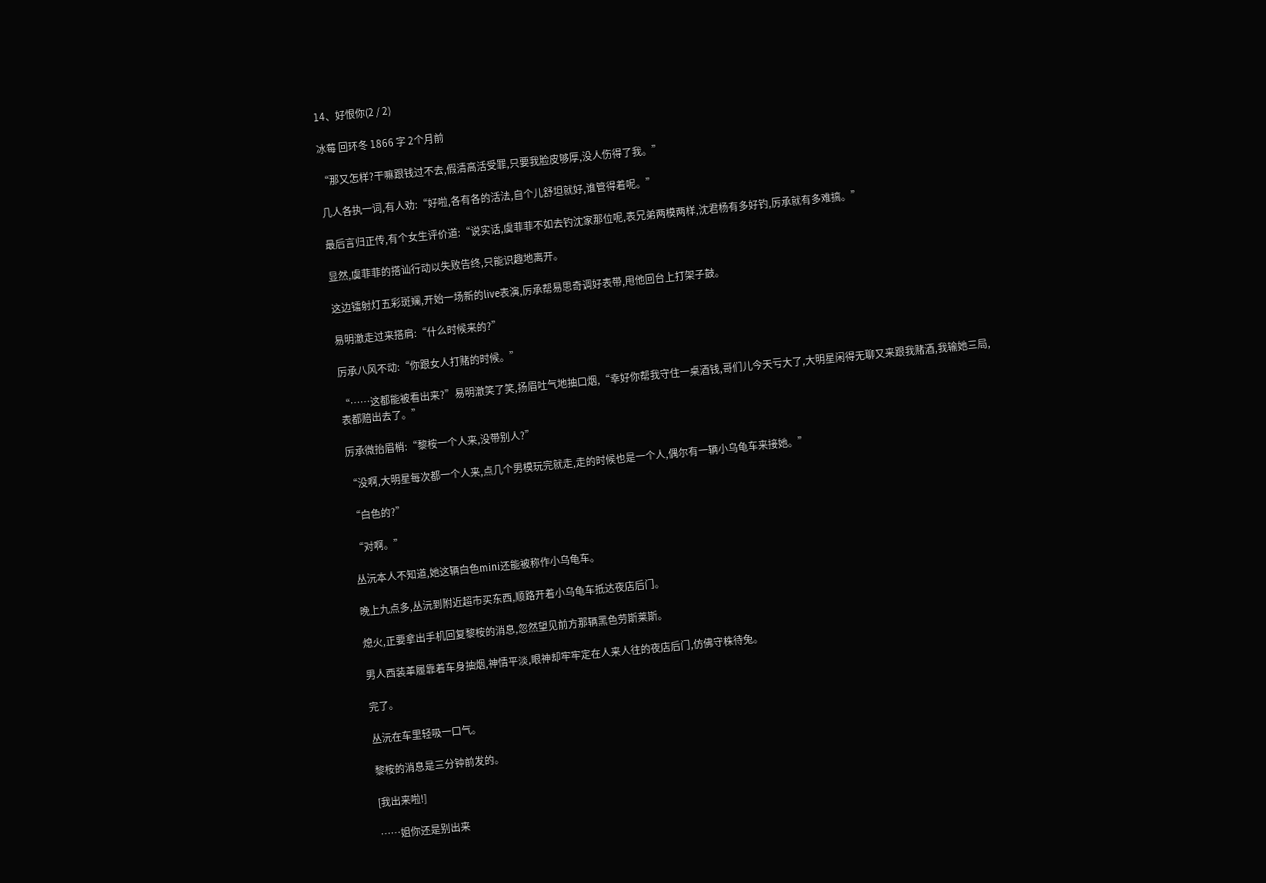14、好恨你(2 / 2)

冰莓 回环冬 1866 字 2个月前

“那又怎样?干嘛跟钱过不去,假清高活受罪,只要我脸皮够厚,没人伤得了我。”

几人各执一词,有人劝:“好啦,各有各的活法,自个儿舒坦就好,谁管得着呢。”

最后言归正传,有个女生评价道:“说实话,虞菲菲不如去钓沈家那位呢,表兄弟两模两样,沈君杨有多好钓,厉承就有多难搞。”

显然,虞菲菲的搭讪行动以失败告终,只能识趣地离开。

这边镭射灯五彩斑斓,开始一场新的live表演,厉承帮易思奇调好表带,甩他回台上打架子鼓。

易明澈走过来搭肩:“什么时候来的?”

厉承八风不动:“你跟女人打赌的时候。”

“……这都能被看出来?”易明澈笑了笑,扬眉吐气地抽口烟,“幸好你帮我守住一桌酒钱,哥们儿今天亏大了,大明星闲得无聊又来跟我赌酒,我输她三局,表都赔出去了。”

厉承微抬眉梢:“黎桉一个人来,没带别人?”

“没啊,大明星每次都一个人来,点几个男模玩完就走,走的时候也是一个人,偶尔有一辆小乌龟车来接她。”

“白色的?”

“对啊。”

丛沅本人不知道,她这辆白色mini还能被称作小乌龟车。

晚上九点多,丛沅到附近超市买东西,顺路开着小乌龟车抵达夜店后门。

熄火,正要拿出手机回复黎桉的消息,忽然望见前方那辆黑色劳斯莱斯。

男人西装革履靠着车身抽烟,神情平淡,眼神却牢牢定在人来人往的夜店后门,仿佛守株待兔。

完了。

丛沅在车里轻吸一口气。

黎桉的消息是三分钟前发的。

[我出来啦!]

……姐你还是别出来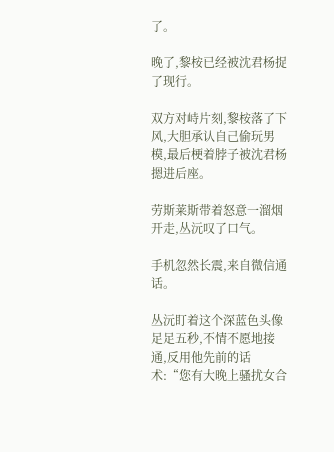了。

晚了,黎桉已经被沈君杨捉了现行。

双方对峙片刻,黎桉落了下风,大胆承认自己偷玩男模,最后梗着脖子被沈君杨摁进后座。

劳斯莱斯带着怒意一溜烟开走,丛沅叹了口气。

手机忽然长震,来自微信通话。

丛沅盯着这个深蓝色头像足足五秒,不情不愿地接通,反用他先前的话术:“您有大晚上骚扰女合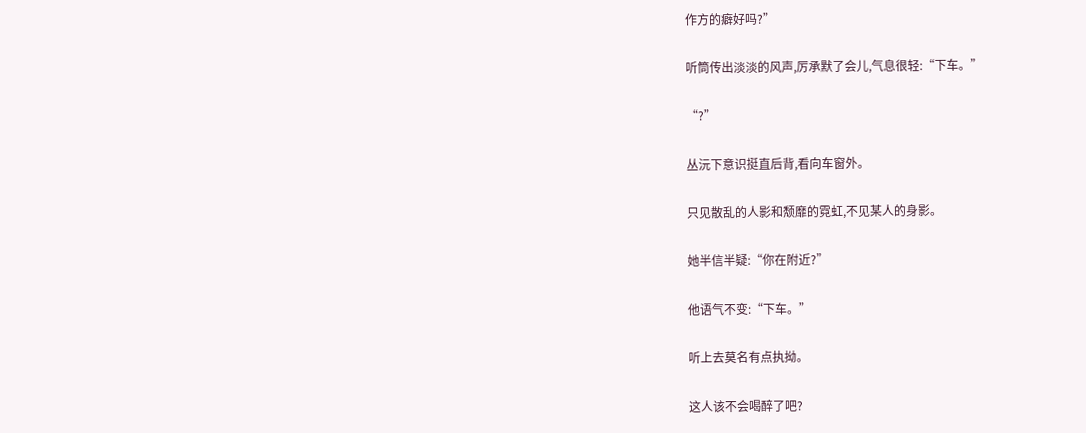作方的癖好吗?”

听筒传出淡淡的风声,厉承默了会儿,气息很轻:“下车。”

“?”

丛沅下意识挺直后背,看向车窗外。

只见散乱的人影和颓靡的霓虹,不见某人的身影。

她半信半疑:“你在附近?”

他语气不变:“下车。”

听上去莫名有点执拗。

这人该不会喝醉了吧?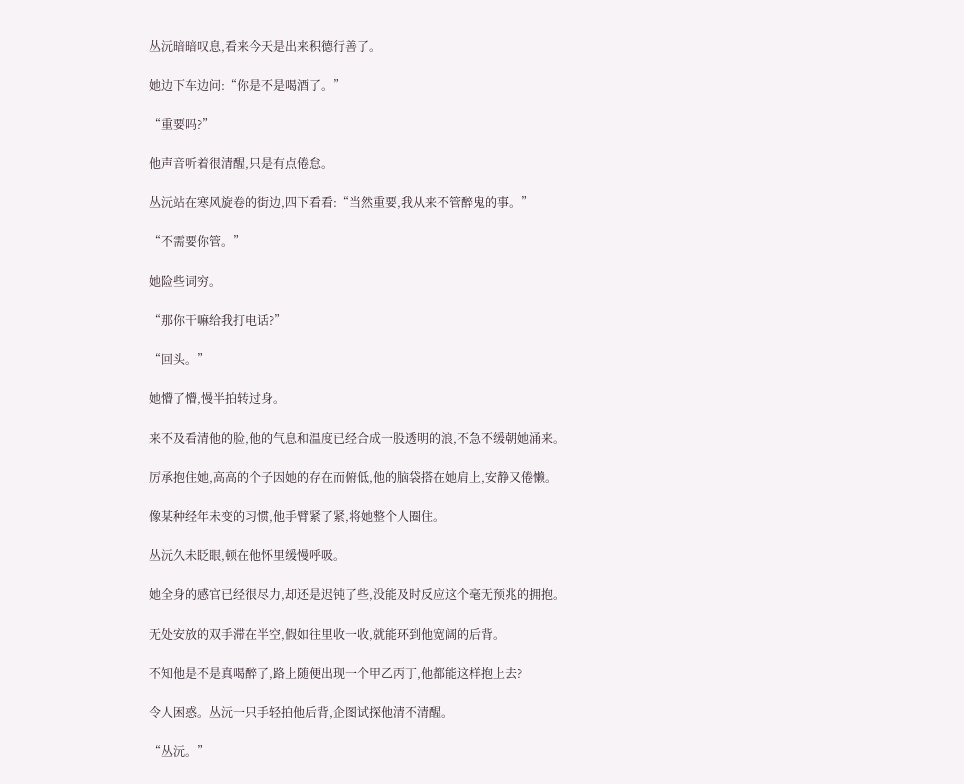丛沅暗暗叹息,看来今天是出来积德行善了。

她边下车边问:“你是不是喝酒了。”

“重要吗?”

他声音听着很清醒,只是有点倦怠。

丛沅站在寒风旋卷的街边,四下看看:“当然重要,我从来不管醉鬼的事。”

“不需要你管。”

她险些词穷。

“那你干嘛给我打电话?”

“回头。”

她懵了懵,慢半拍转过身。

来不及看清他的脸,他的气息和温度已经合成一股透明的浪,不急不缓朝她涌来。

厉承抱住她,高高的个子因她的存在而俯低,他的脑袋搭在她肩上,安静又倦懒。

像某种经年未变的习惯,他手臂紧了紧,将她整个人圈住。

丛沅久未眨眼,顿在他怀里缓慢呼吸。

她全身的感官已经很尽力,却还是迟钝了些,没能及时反应这个毫无预兆的拥抱。

无处安放的双手滞在半空,假如往里收一收,就能环到他宽阔的后背。

不知他是不是真喝醉了,路上随便出现一个甲乙丙丁,他都能这样抱上去?

令人困惑。丛沅一只手轻拍他后背,企图试探他清不清醒。

“丛沅。”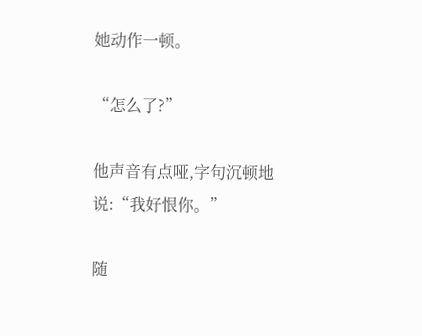她动作一顿。

“怎么了?”

他声音有点哑,字句沉顿地说:“我好恨你。”

随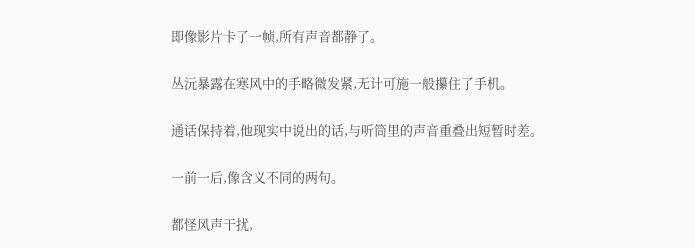即像影片卡了一帧,所有声音都静了。

丛沅暴露在寒风中的手略微发紧,无计可施一般攥住了手机。

通话保持着,他现实中说出的话,与听筒里的声音重叠出短暂时差。

一前一后,像含义不同的两句。

都怪风声干扰,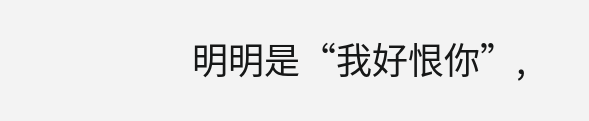明明是“我好恨你”,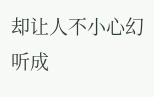却让人不小心幻听成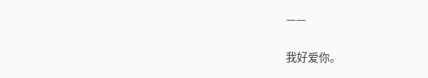——

我好爱你。